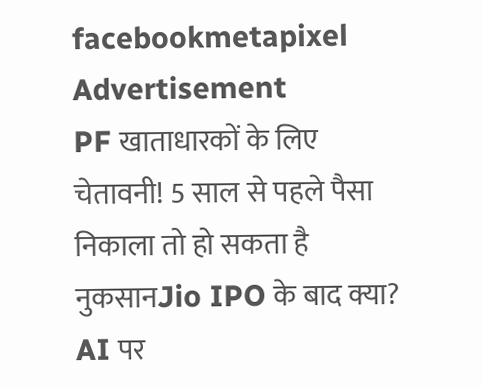facebookmetapixel
Advertisement
PF खाताधारकों के लिए चेतावनी! 5 साल से पहले पैसा निकाला तो हो सकता है नुकसानJio IPO के बाद क्या? AI पर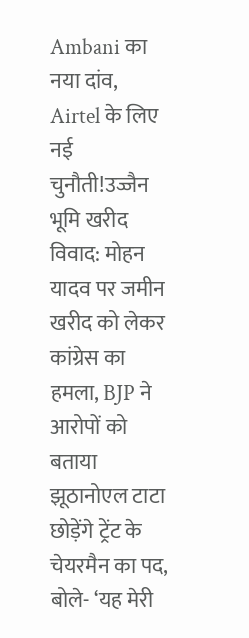Ambani का नया दांव, Airtel के लिए नई चुनौती!उज्जैन भूमि खरीद विवाद: मोहन यादव पर जमीन खरीद को लेकर कांग्रेस का हमला, BJP ने आरोपों को बताया झूठानोएल टाटा छोड़ेंगे ट्रेंट के चेयरमैन का पद, बोले- ‘यह मेरी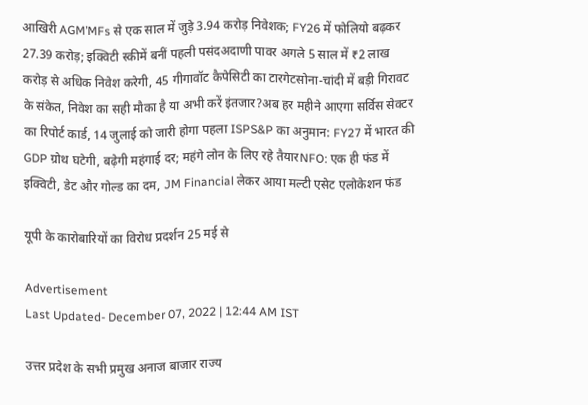आखिरी AGM’MFs से एक साल में जुड़े 3.94 करोड़ निवेशक; FY26 में फोलियो बढ़कर 27.39 करोड़; इक्विटी स्कीमें बनीं पहली पसंदअदाणी पावर अगले 5 साल में ₹2 लाख करोड़ से अधिक निवेश करेगी, 45 गीगावॉट कैपेसिटी का टारगेटसोना-चांदी में बड़ी गिरावट के संकेत, निवेश का सही मौका है या अभी करें इंतजार?अब हर महीने आएगा सर्विस सेक्टर का रिपोर्ट कार्ड, 14 जुलाई को जारी होगा पहला ISPS&P का अनुमान: FY27 में भारत की GDP ग्रोथ घटेगी, बढ़ेगी महंगाई दर; महंगे लोन के लिए रहे तैयारNFO: एक ही फंड में इक्विटी, डेट और गोल्ड का दम, JM Financial लेकर आया मल्टी एसेट एलोकेशन फंड

यूपी के कारोबारियों का विरोध प्रदर्शन 25 मई से

Advertisement
Last Updated- December 07, 2022 | 12:44 AM IST

उत्तर प्रदेश के सभी प्रमुख अनाज बाजार राज्य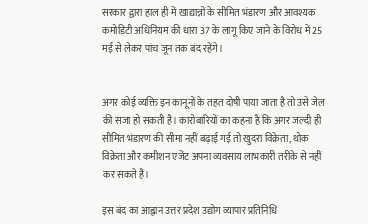सरकार द्वारा हाल ही में खाद्यान्नों के सीमित भंडारण और आवश्यक कमोडिटी अधिनियम की धारा 37 के लागू किए जाने के विरोध में 25 मई से लेकर पांच जून तक बंद रहेंगे।


अगर कोई व्यक्ति इन कानूनों के तहत दोषी पाया जाता है तो उसे जेल की सजा हो सकती है। कारोबारियों का कहना है कि अगर जल्दी ही सीमित भंडारण की सीमा नहीं बढ़ाई गई तो खुदरा विक्रेता, थोक विक्रेता और कमीशन एजेंट अपना व्यवसाय लाभकारी तरीके से नहीं कर सकते हैं।

इस बंद का आह्वान उत्तर प्रदेश उद्योग व्यापार प्रतिनिधि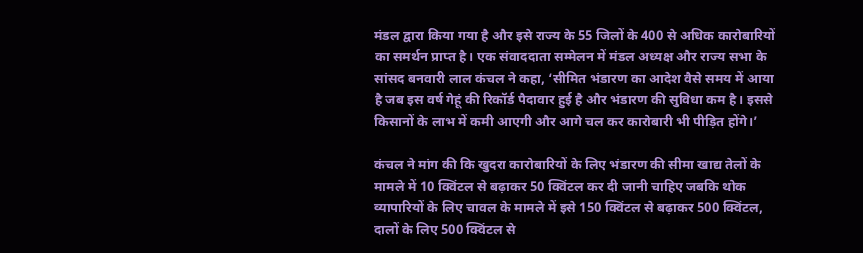मंडल द्वारा किया गया है और इसे राज्य के 55 जिलों के 400 से अधिक कारोबारियों का समर्थन प्राप्त है। एक संवाददाता सम्मेलन में मंडल अध्यक्ष और राज्य सभा के सांसद बनवारी लाल कंचल ने कहा, ‘सीमित भंडारण का आदेश वैसे समय में आया है जब इस वर्ष गेहूं की रिकॉर्ड पैदावार हुई है और भंडारण की सुविधा कम है। इससे किसानों के लाभ में कमी आएगी और आगे चल कर कारोबारी भी पीड़ित होंगे।’

कंचल ने मांग की कि खुदरा कारोबारियों के लिए भंडारण की सीमा खाद्य तेलों के मामले में 10 क्विंटल से बढ़ाकर 50 क्विंटल कर दी जानी चाहिए जबकि थोक व्यापारियों के लिए चावल के मामले में इसे 150 क्विंटल से बढ़ाकर 500 क्विंटल, दालों के लिए 500 क्विंटल से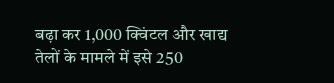बढ़ा कर 1,000 क्विंटल और खाद्य तेलों के मामले में इसे 250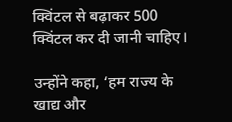क्विंटल से बढ़ाकर 500 क्विंटल कर दी जानी चाहिए।

उन्होंने कहा, ‘हम राज्य के खाद्य और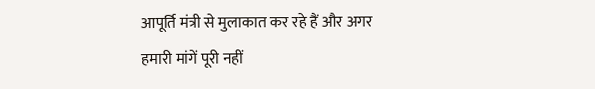आपूर्ति मंत्री से मुलाकात कर रहे हैं और अगर हमारी मांगें पूरी नहीं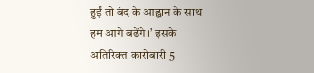हुईं तो बंद के आह्वान के साथ हम आगे बढेंगे।’ इसके अतिरिक्त कारोबारी 5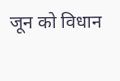जून को विधान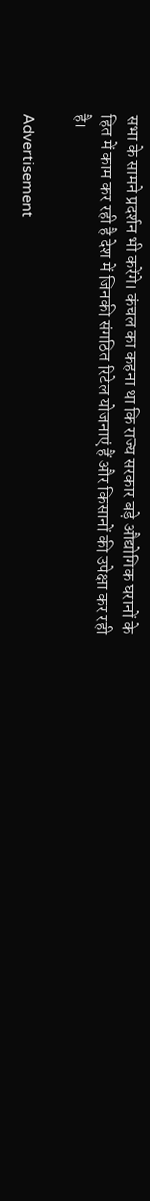सभा के सामने प्रदर्शन भी करेंगे। कंचल का कहना था कि राज्य सरकार बड़े औद्योगिक घरानों के हित में काम कर रही है देश में जिनकी संगठित रिटेल योजनाएं हैं और किसानों की उपेक्षा कर रही है।

Advertisement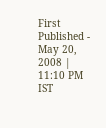First Published - May 20, 2008 | 11:10 PM IST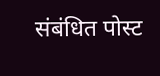संबंधित पोस्ट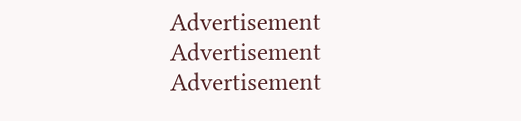Advertisement
Advertisement
Advertisement